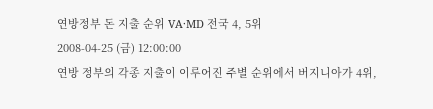연방정부 돈 지출 순위 VA·MD 전국 4, 5위
2008-04-25 (금) 12:00:00
연방 정부의 각종 지출이 이루어진 주별 순위에서 버지니아가 4위,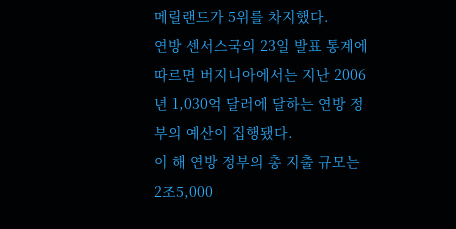메릴랜드가 5위를 차지했다.
연방 센서스국의 23일 발표 통계에 따르면 버지니아에서는 지난 2006년 1,030억 달러에 달하는 연방 정부의 예산이 집행됐다.
이 해 연방 정부의 총 지출 규모는 2조5,000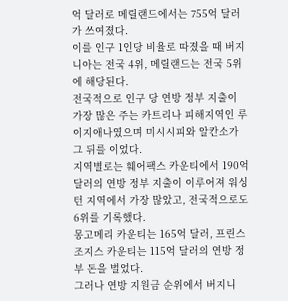억 달러로 메릴랜드에서는 755억 달러가 쓰여졌다.
이를 인구 1인당 비율로 따졌을 때 버지니아는 전국 4위, 메릴랜드는 전국 5위에 해당된다.
전국적으로 인구 당 연방 정부 지출이 가장 많은 주는 카트리나 피해지역인 루이지애나였으며 미시시피와 알칸소가 그 뒤를 이었다.
지역별로는 훼어팩스 카운티에서 190억 달러의 연방 정부 지출이 이루어져 워싱턴 지역에서 가장 많았고, 전국적으로도 6위를 기록했다.
몽고메리 카운티는 165억 달러, 프린스 조지스 카운티는 115억 달러의 연방 정부 돈을 벌었다.
그러나 연방 지원금 순위에서 버지니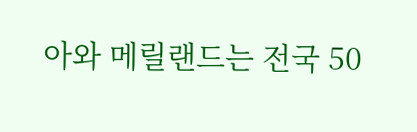아와 메릴랜드는 전국 50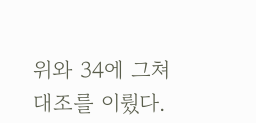위와 34에 그쳐 대조를 이뤘다.